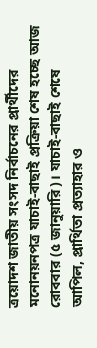ত্রয়োদশ জাতীয় সংসদ নির্বাচনের প্রার্থীদের মনোনয়নপত্র যাচাই-বাছাই প্রক্রিয়া শেষ হচ্ছে আজ রোববার (৫ জানুয়ারি)। যাচাই-বাছাই শেষে আপিল, প্রার্থিতা প্রত্যাহার ও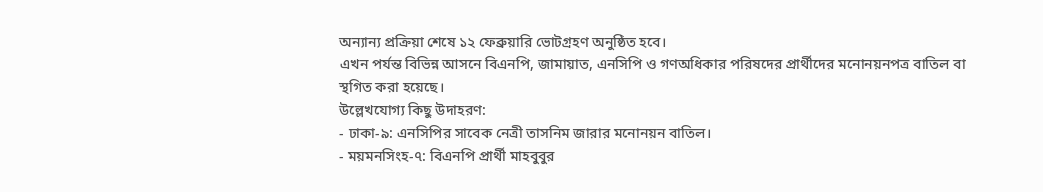অন্যান্য প্রক্রিয়া শেষে ১২ ফেব্রুয়ারি ভোটগ্রহণ অনুষ্ঠিত হবে।
এখন পর্যন্ত বিভিন্ন আসনে বিএনপি, জামায়াত, এনসিপি ও গণঅধিকার পরিষদের প্রার্থীদের মনোনয়নপত্র বাতিল বা স্থগিত করা হয়েছে।
উল্লেখযোগ্য কিছু উদাহরণ:
- ঢাকা-৯: এনসিপির সাবেক নেত্রী তাসনিম জারার মনোনয়ন বাতিল।
- ময়মনসিংহ-৭: বিএনপি প্রার্থী মাহবুবুর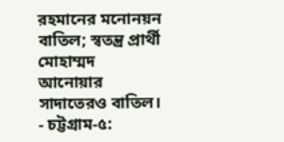রহমানের মনোনয়ন বাতিল; স্বতন্ত্র প্রার্থী মোহাম্মদ আনোয়ার সাদাতেরও বাতিল।
- চট্টগ্রাম-৫: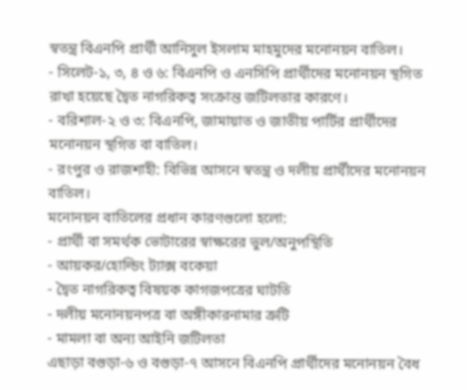স্বতন্ত্র বিএনপি প্রার্থী আনিসুল ইসলাম মাহমুদের মনোনয়ন বাতিল।
- সিলেট-১, ৩, ৪ ও ৬: বিএনপি ও এনসিপি প্রার্থীদের মনোনয়ন স্থগিত রাখা হয়েছে দ্বৈত নাগরিকত্ব সংক্রান্ত জটিলতার কারণে।
- বরিশাল-২ ও ৩: বিএনপি, জামায়াত ও জাতীয় পার্টির প্রার্থীদের মনোনয়ন স্থগিত বা বাতিল।
- রংপুর ও রাজশাহী: বিভিন্ন আসনে স্বতন্ত্র ও দলীয় প্রার্থীদের মনোনয়ন বাতিল।
মনোনয়ন বাতিলের প্রধান কারণগুলো হলো:
- প্রার্থী বা সমর্থক ভোটারের স্বাক্ষরের ভুল/অনুপস্থিতি
- আয়কর/হোল্ডিং ট্যাক্স বকেয়া
- দ্বৈত নাগরিকত্ব বিষয়ক কাগজপত্রের ঘাটতি
- দলীয় মনোনয়নপত্র বা অঙ্গীকারনামার ত্রুটি
- মামলা বা অন্য আইনি জটিলতা
এছাড়া বগুড়া-৬ ও বগুড়া-৭ আসনে বিএনপি প্রার্থীদের মনোনয়ন বৈধ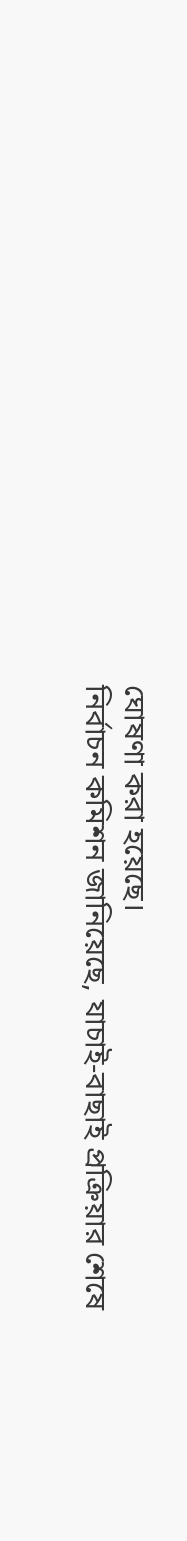ঘোষণা করা হয়েছে।
নির্বাচন কমিশন জানিয়েছে, যাচাই-বাছাই প্রক্রিয়ার শেষে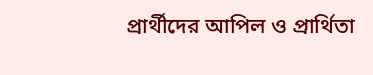প্রার্থীদের আপিল ও প্রার্থিতা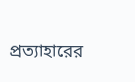প্রত্যাহারের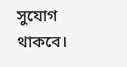সুযোগ থাকবে।